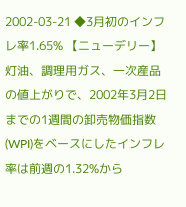2002-03-21 ◆3月初のインフレ率1.65% 【ニューデリー】灯油、調理用ガス、一次産品の値上がりで、2002年3月2日までの1週間の卸売物価指数(WPI)をベースにしたインフレ率は前週の1.32%から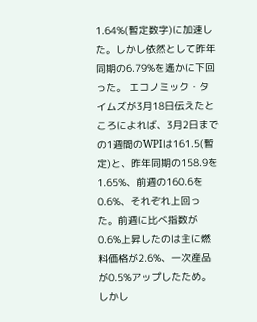1.64%(暫定数字)に加速した。しかし依然として昨年同期の6.79%を遙かに下回った。 エコノミック・タイムズが3月18日伝えたところによれば、3月2日までの1週間のWPIは161.5(暫定)と、昨年同期の158.9を1.65%、前週の160.6を0.6%、それぞれ上回った。前週に比べ指数が0.6%上昇したのは主に燃料価格が2.6%、一次産品が0.5%アップしたため。しかし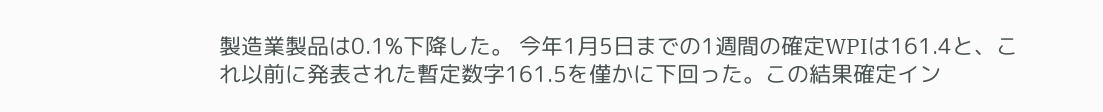製造業製品は0.1%下降した。 今年1月5日までの1週間の確定WPIは161.4と、これ以前に発表された暫定数字161.5を僅かに下回った。この結果確定イン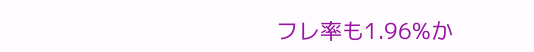フレ率も1.96%か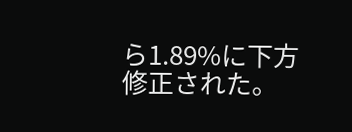ら1.89%に下方修正された。